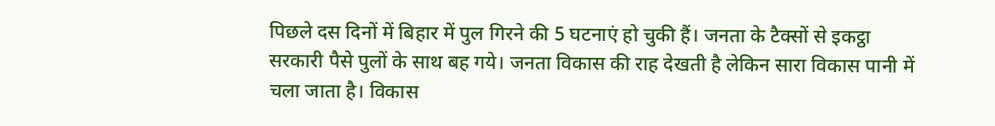पिछले दस दिनों में बिहार में पुल गिरने की 5 घटनाएं हो चुकी हैं। जनता के टैक्सों से इकट्ठा सरकारी पैसे पुलों के साथ बह गये। जनता विकास की राह देखती है लेकिन सारा विकास पानी में चला जाता है। विकास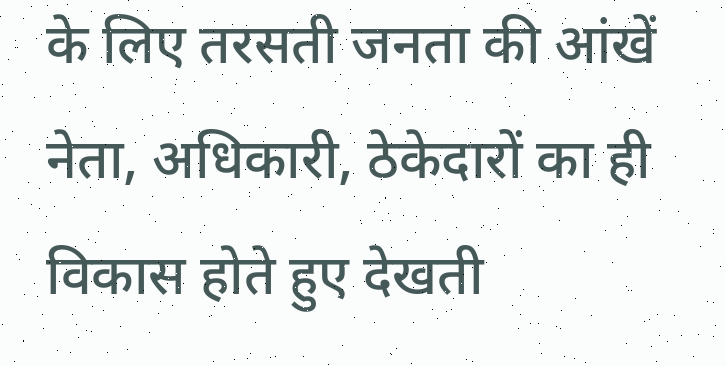के लिए तरसती जनता की आंखें नेता, अधिकारी, ठेकेदारों का ही विकास होते हुए देखती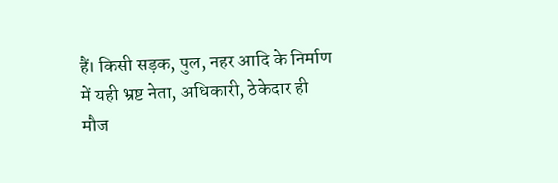हैं। किसी सड़क, पुल, नहर आदि के निर्माण में यही भ्रष्ट नेता, अधिकारी, ठेकेदार ही मौज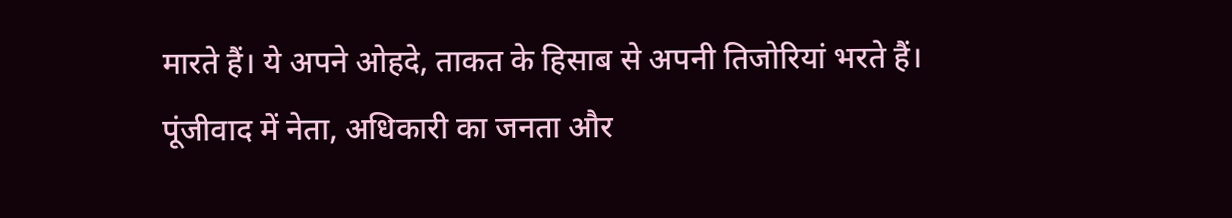मारते हैं। ये अपने ओहदे, ताकत के हिसाब से अपनी तिजोरियां भरते हैं। पूंजीवाद में नेता, अधिकारी का जनता और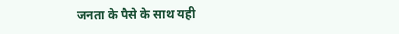जनता के पैसे के साथ यही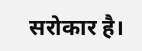सरोकार है।